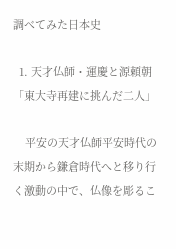調べてみた日本史

  1. 天才仏師・運慶と源頼朝 「東大寺再建に挑んだ二人」

    平安の天才仏師平安時代の末期から鎌倉時代へと移り行く激動の中で、仏像を彫るこ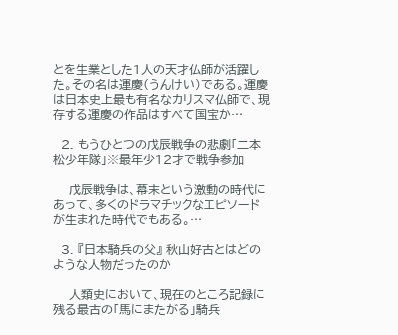とを生業とした1人の天才仏師が活躍した。その名は運慶(うんけい)である。運慶は日本史上最も有名なカリスマ仏師で、現存する運慶の作品はすべて国宝か…

  2. もうひとつの戊辰戦争の悲劇「二本松少年隊」※最年少12才で戦争参加

    戊辰戦争は、幕末という激動の時代にあって、多くのドラマチックなエピソードが生まれた時代でもある。…

  3. 『日本騎兵の父』 秋山好古とはどのような人物だったのか

    人類史において、現在のところ記録に残る最古の「馬にまたがる」騎兵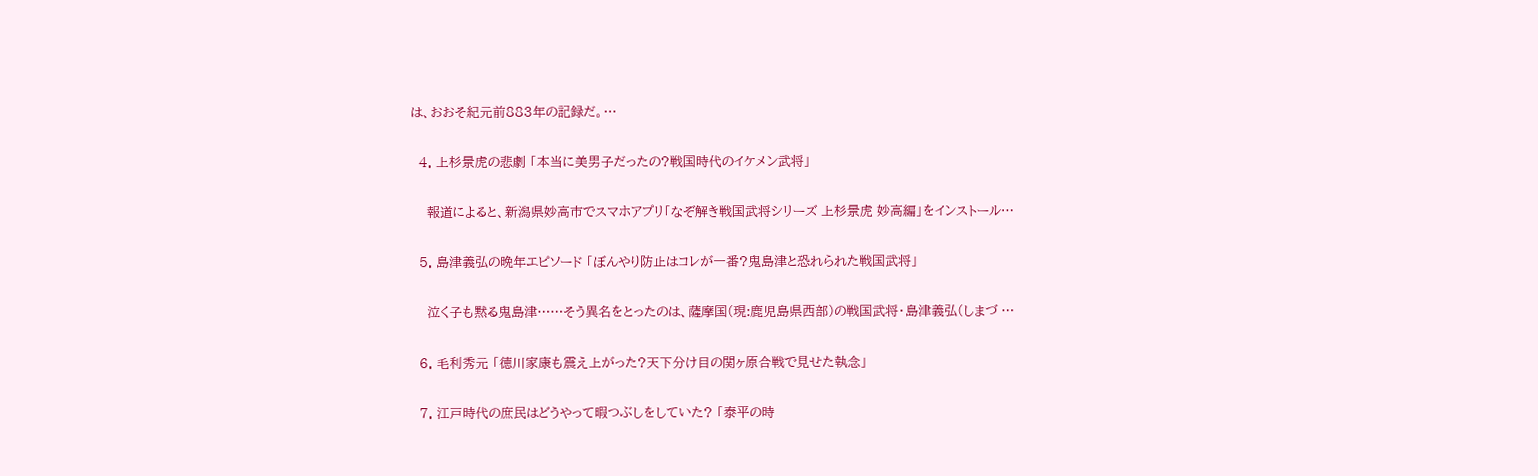は、おおそ紀元前883年の記録だ。…

  4. 上杉景虎の悲劇 「本当に美男子だったの?戦国時代のイケメン武将」

    報道によると、新潟県妙高市でスマホアプリ「なぞ解き戦国武将シリーズ 上杉景虎 妙高編」をインストール…

  5. 島津義弘の晩年エピソード 「ぼんやり防止はコレが一番?鬼島津と恐れられた戦国武将」

    泣く子も黙る鬼島津……そう異名をとったのは、薩摩国(現:鹿児島県西部)の戦国武将・島津義弘(しまづ …

  6. 毛利秀元 「徳川家康も震え上がった?天下分け目の関ヶ原合戦で見せた執念」

  7. 江戸時代の庶民はどうやって暇つぶしをしていた? 「泰平の時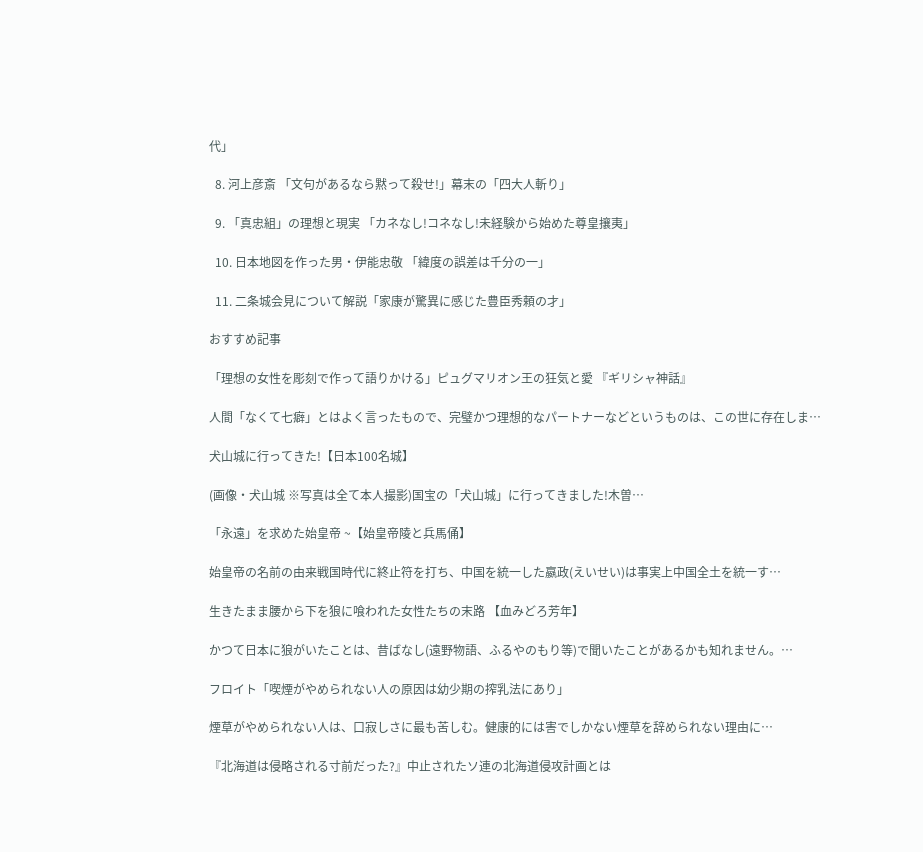代」

  8. 河上彦斎 「文句があるなら黙って殺せ!」幕末の「四大人斬り」

  9. 「真忠組」の理想と現実 「カネなし!コネなし!未経験から始めた尊皇攘夷」

  10. 日本地図を作った男・伊能忠敬 「緯度の誤差は千分の一」

  11. 二条城会見について解説「家康が驚異に感じた豊臣秀頼の才」

おすすめ記事

「理想の女性を彫刻で作って語りかける」ピュグマリオン王の狂気と愛 『ギリシャ神話』

人間「なくて七癖」とはよく言ったもので、完璧かつ理想的なパートナーなどというものは、この世に存在しま…

犬山城に行ってきた!【日本100名城】

(画像・犬山城 ※写真は全て本人撮影)国宝の「犬山城」に行ってきました!木曽…

「永遠」を求めた始皇帝 ~【始皇帝陵と兵馬俑】

始皇帝の名前の由来戦国時代に終止符を打ち、中国を統一した嬴政(えいせい)は事実上中国全土を統一す…

生きたまま腰から下を狼に喰われた女性たちの末路 【血みどろ芳年】

かつて日本に狼がいたことは、昔ばなし(遠野物語、ふるやのもり等)で聞いたことがあるかも知れません。…

フロイト「喫煙がやめられない人の原因は幼少期の搾乳法にあり」

煙草がやめられない人は、口寂しさに最も苦しむ。健康的には害でしかない煙草を辞められない理由に…

『北海道は侵略される寸前だった?』中止されたソ連の北海道侵攻計画とは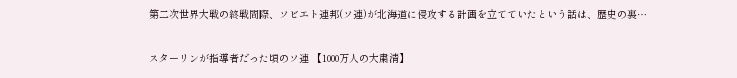第二次世界大戦の終戦間際、ソビエト連邦(ソ連)が北海道に侵攻する計画を立てていたという話は、歴史の裏…

スターリンが指導者だった頃のソ連 【1000万人の大粛清】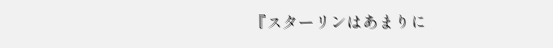『スターリンはあまりに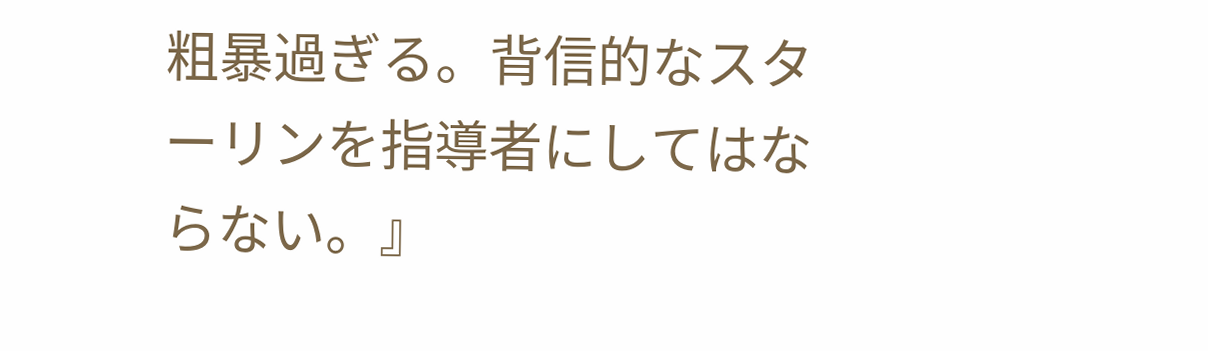粗暴過ぎる。背信的なスターリンを指導者にしてはならない。』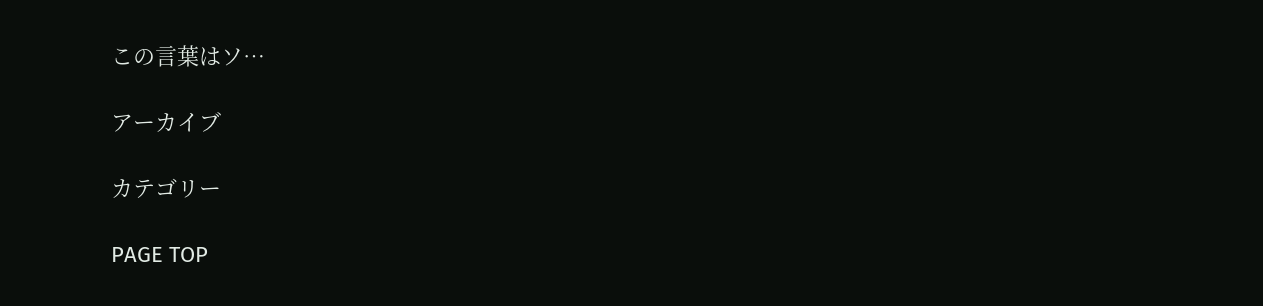この言葉はソ…

アーカイブ

カテゴリー

PAGE TOP